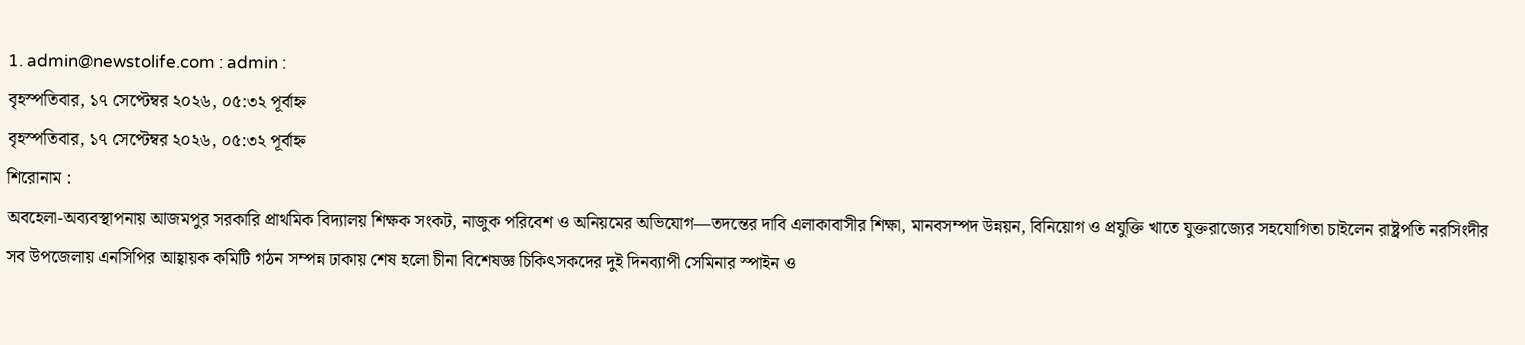1. admin@newstolife.com : admin :
বৃহস্পতিবার, ১৭ সেপ্টেম্বর ২০২৬, ০৫:৩২ পূর্বাহ্ন
বৃহস্পতিবার, ১৭ সেপ্টেম্বর ২০২৬, ০৫:৩২ পূর্বাহ্ন
শিরোনাম :
অবহেলা-অব্যবস্থাপনায় আজমপুর সরকারি প্রাথমিক বিদ্যালয় শিক্ষক সংকট, নাজুক পরিবেশ ও অনিয়মের অভিযোগ—তদন্তের দাবি এলাকাবাসীর শিক্ষা, মানবসম্পদ উন্নয়ন, বিনিয়োগ ও প্রযুক্তি খাতে যুক্তরাজ্যের সহযোগিতা চাইলেন রাষ্ট্রপতি নরসিংদীর সব উপজেলায় এনসিপির আহ্বায়ক কমিটি গঠন সম্পন্ন ঢাকায় শেষ হলো চীনা বিশেষজ্ঞ চিকিৎসকদের দুই দিনব্যাপী সেমিনার স্পাইন ও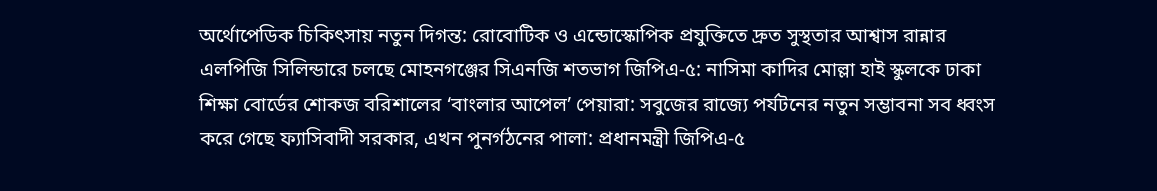অর্থোপেডিক চিকিৎসায় নতুন দিগন্ত: রোবোটিক ও এন্ডোস্কোপিক প্রযুক্তিতে দ্রুত সুস্থতার আশ্বাস রান্নার এলপিজি সিলিন্ডারে চলছে মোহনগঞ্জের সিএনজি শতভাগ জিপিএ-৫: নাসিমা কাদির মোল্লা হাই স্কুলকে ঢাকা শিক্ষা বোর্ডের শোকজ বরিশালের ‘বাংলার আপেল’ পেয়ারা: সবুজের রাজ্যে পর্যটনের নতুন সম্ভাবনা সব ধ্বংস করে গেছে ফ্যাসিবাদী সরকার, এখন পুনর্গঠনের পালা: প্রধানমন্ত্রী জিপিএ-৫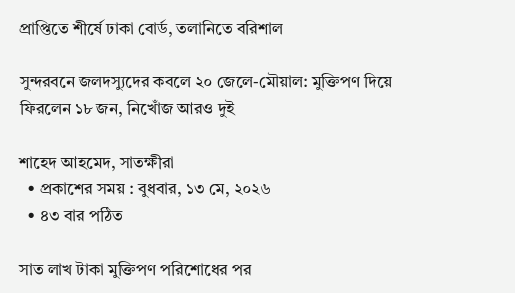প্রাপ্তিতে শীর্ষে ঢাকা বোর্ড, তলানিতে বরিশাল

সুন্দরবনে জলদস্যুদের কবলে ২০ জেলে-মৌয়াল: মুক্তিপণ দিয়ে ফিরলেন ১৮ জন, নিখোঁজ আরও দুই

শাহেদ আহমেদ, সাতক্ষীরা
  • প্রকাশের সময় : বুধবার, ১৩ মে, ২০২৬
  • ৪৩ বার পঠিত

সাত লাখ টাকা মুক্তিপণ পরিশোধের পর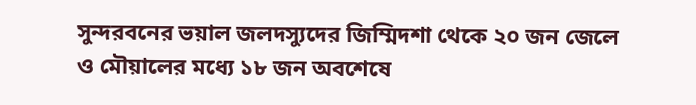সুন্দরবনের ভয়াল জলদস্যুদের জিম্মিদশা থেকে ২০ জন জেলে ও মৌয়ালের মধ্যে ১৮ জন অবশেষে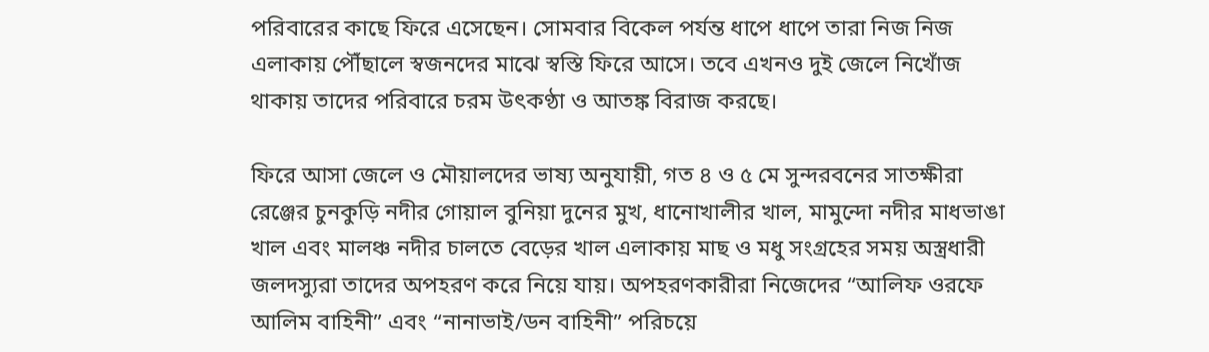পরিবারের কাছে ফিরে এসেছেন। সোমবার বিকেল পর্যন্ত ধাপে ধাপে তারা নিজ নিজ এলাকায় পৌঁছালে স্বজনদের মাঝে স্বস্তি ফিরে আসে। তবে এখনও দুই জেলে নিখোঁজ থাকায় তাদের পরিবারে চরম উৎকণ্ঠা ও আতঙ্ক বিরাজ করছে।

ফিরে আসা জেলে ও মৌয়ালদের ভাষ্য অনুযায়ী, গত ৪ ও ৫ মে সুন্দরবনের সাতক্ষীরা রেঞ্জের চুনকুড়ি নদীর গোয়াল বুনিয়া দুনের মুখ, ধানোখালীর খাল, মামুন্দো নদীর মাধভাঙা খাল এবং মালঞ্চ নদীর চালতে বেড়ের খাল এলাকায় মাছ ও মধু সংগ্রহের সময় অস্ত্রধারী জলদস্যুরা তাদের অপহরণ করে নিয়ে যায়। অপহরণকারীরা নিজেদের “আলিফ ওরফে আলিম বাহিনী” এবং “নানাভাই/ডন বাহিনী” পরিচয়ে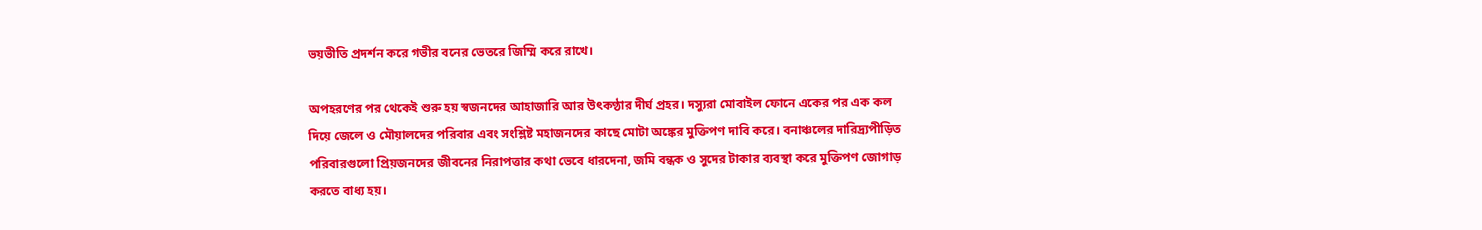ভয়ভীতি প্রদর্শন করে গভীর বনের ভেতরে জিম্মি করে রাখে।

অপহরণের পর থেকেই শুরু হয় স্বজনদের আহাজারি আর উৎকণ্ঠার দীর্ঘ প্রহর। দস্যুরা মোবাইল ফোনে একের পর এক কল দিয়ে জেলে ও মৌয়ালদের পরিবার এবং সংশ্লিষ্ট মহাজনদের কাছে মোটা অঙ্কের মুক্তিপণ দাবি করে। বনাঞ্চলের দারিদ্র্যপীড়িত পরিবারগুলো প্রিয়জনদের জীবনের নিরাপত্তার কথা ভেবে ধারদেনা, জমি বন্ধক ও সুদের টাকার ব্যবস্থা করে মুক্তিপণ জোগাড় করতে বাধ্য হয়।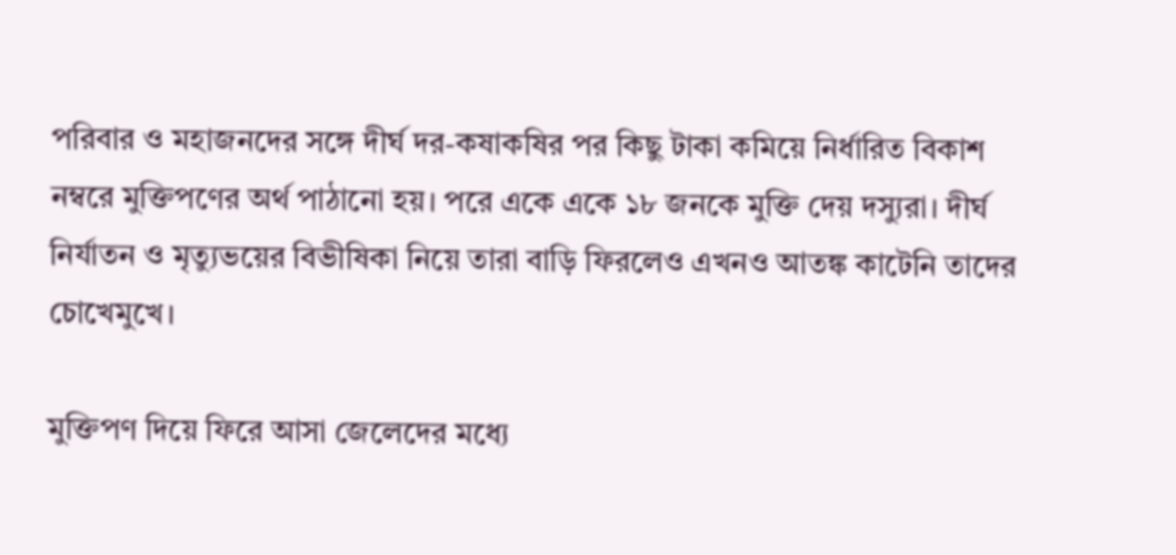পরিবার ও মহাজনদের সঙ্গে দীর্ঘ দর-কষাকষির পর কিছু টাকা কমিয়ে নির্ধারিত বিকাশ নম্বরে মুক্তিপণের অর্থ পাঠানো হয়। পরে একে একে ১৮ জনকে মুক্তি দেয় দস্যুরা। দীর্ঘ নির্যাতন ও মৃত্যুভয়ের বিভীষিকা নিয়ে তারা বাড়ি ফিরলেও এখনও আতঙ্ক কাটেনি তাদের চোখেমুখে।

মুক্তিপণ দিয়ে ফিরে আসা জেলেদের মধ্যে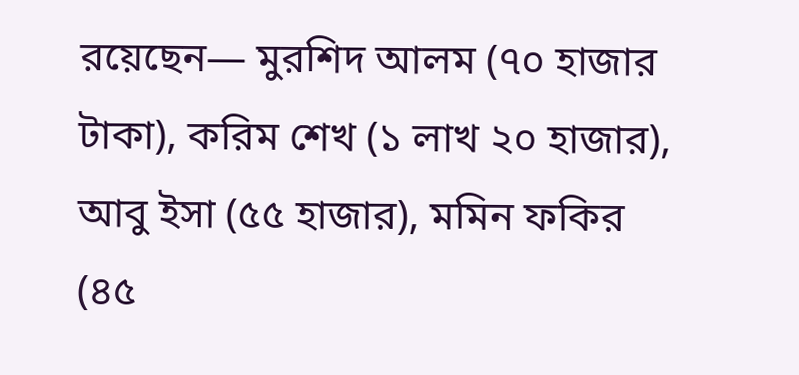রয়েছেন— মুরশিদ আলম (৭০ হাজার টাকা), করিম শেখ (১ লাখ ২০ হাজার), আবু ইসা (৫৫ হাজার), মমিন ফকির (৪৫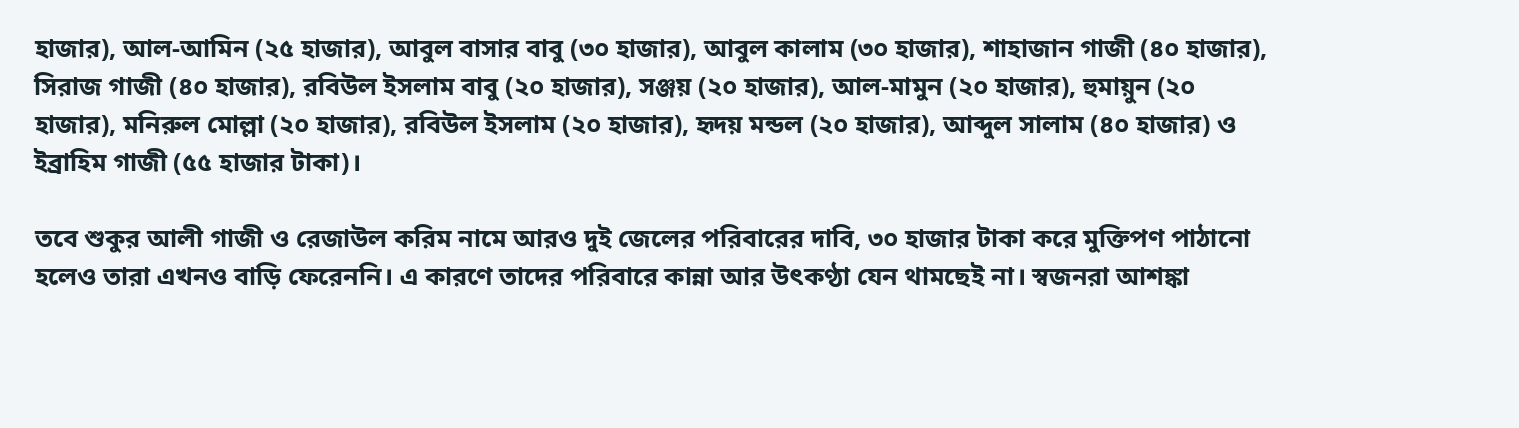হাজার), আল-আমিন (২৫ হাজার), আবুল বাসার বাবু (৩০ হাজার), আবুল কালাম (৩০ হাজার), শাহাজান গাজী (৪০ হাজার), সিরাজ গাজী (৪০ হাজার), রবিউল ইসলাম বাবু (২০ হাজার), সঞ্জয় (২০ হাজার), আল-মামুন (২০ হাজার), হুমায়ুন (২০ হাজার), মনিরুল মোল্লা (২০ হাজার), রবিউল ইসলাম (২০ হাজার), হৃদয় মন্ডল (২০ হাজার), আব্দুল সালাম (৪০ হাজার) ও ইব্রাহিম গাজী (৫৫ হাজার টাকা)।

তবে শুকুর আলী গাজী ও রেজাউল করিম নামে আরও দুই জেলের পরিবারের দাবি, ৩০ হাজার টাকা করে মুক্তিপণ পাঠানো হলেও তারা এখনও বাড়ি ফেরেননি। এ কারণে তাদের পরিবারে কান্না আর উৎকণ্ঠা যেন থামছেই না। স্বজনরা আশঙ্কা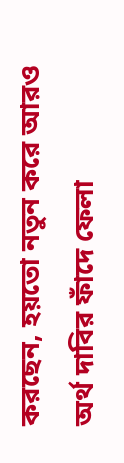করছেন, হয়তো নতুন করে আরও অর্থ দাবির ফাঁদে ফেলা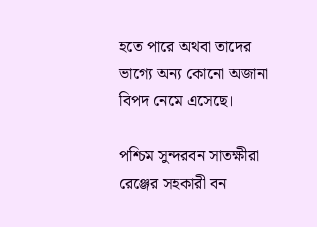হতে পারে অথবা তাদের ভাগ্যে অন্য কোনো অজানা বিপদ নেমে এসেছে।

পশ্চিম সুন্দরবন সাতক্ষীরা রেঞ্জের সহকারী বন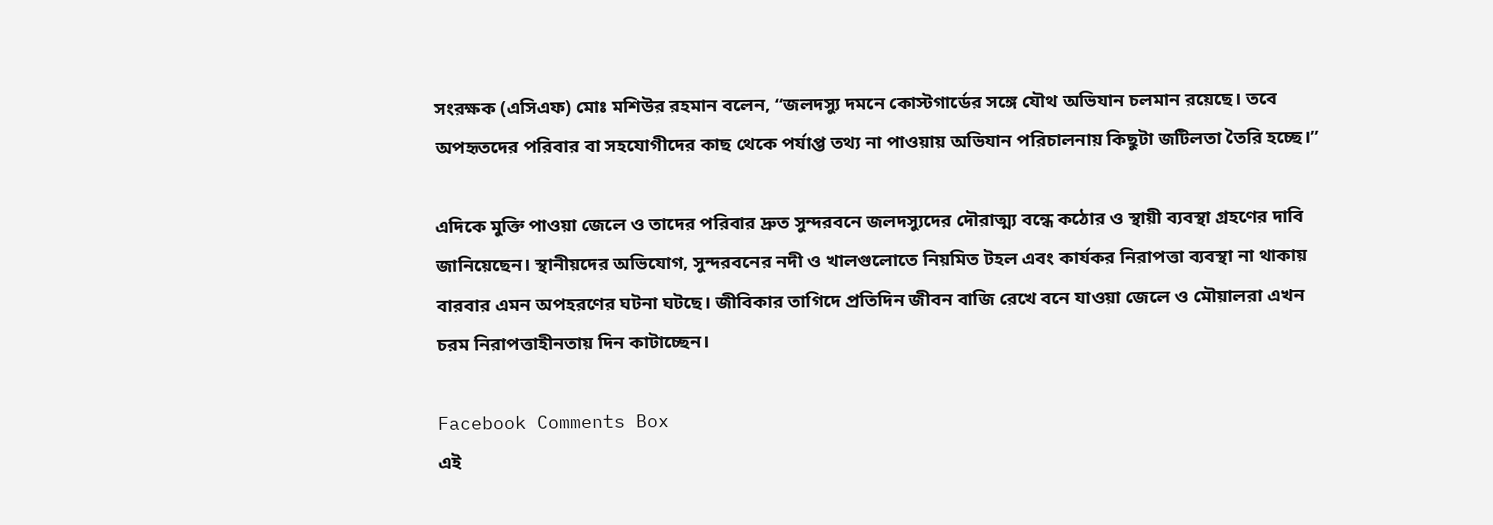সংরক্ষক (এসিএফ) মোঃ মশিউর রহমান বলেন, “জলদস্যু দমনে কোস্টগার্ডের সঙ্গে যৌথ অভিযান চলমান রয়েছে। তবে অপহৃতদের পরিবার বা সহযোগীদের কাছ থেকে পর্যাপ্ত তথ্য না পাওয়ায় অভিযান পরিচালনায় কিছুটা জটিলতা তৈরি হচ্ছে।”

এদিকে মুক্তি পাওয়া জেলে ও তাদের পরিবার দ্রুত সুন্দরবনে জলদস্যুদের দৌরাত্ম্য বন্ধে কঠোর ও স্থায়ী ব্যবস্থা গ্রহণের দাবি জানিয়েছেন। স্থানীয়দের অভিযোগ, সুন্দরবনের নদী ও খালগুলোতে নিয়মিত টহল এবং কার্যকর নিরাপত্তা ব্যবস্থা না থাকায় বারবার এমন অপহরণের ঘটনা ঘটছে। জীবিকার তাগিদে প্রতিদিন জীবন বাজি রেখে বনে যাওয়া জেলে ও মৌয়ালরা এখন চরম নিরাপত্তাহীনতায় দিন কাটাচ্ছেন।

Facebook Comments Box
এই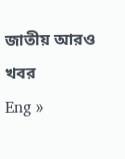জাতীয় আরও খবর
Eng »